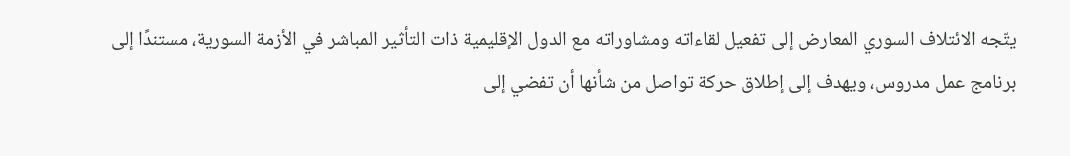يتّجه الائتلاف السوري المعارض إلى تفعيل لقاءاته ومشاوراته مع الدول الإقليمية ذات التأثير المباشر في الأزمة السورية، مستندًا إلى برنامج عمل مدروس، ويهدف إلى إطلاق حركة تواصل من شأنها أن تفضي إلى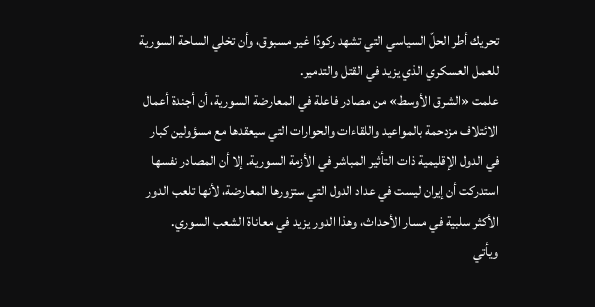تحريك أطر الحلّ السياسي التي تشهد ركودًا غير مسبوق، وأن تخلي الساحة السورية للعمل العسكري الذي يزيد في القتل والتدمير.
علمت «الشرق الأوسط» من مصادر فاعلة في المعارضة السورية، أن أجندة أعمال الائتلاف مزدحمة بالمواعيد واللقاءات والحوارات التي سيعقدها مع مسؤولين كبار في الدول الإقليمية ذات التأثير المباشر في الأزمة السورية. إلا أن المصادر نفسها استدركت أن إيران ليست في عداد الدول التي ستزورها المعارضة، لأنها تلعب الدور الأكثر سلبية في مسار الأحداث، وهذا الدور يزيد في معاناة الشعب السوري.
ويأتي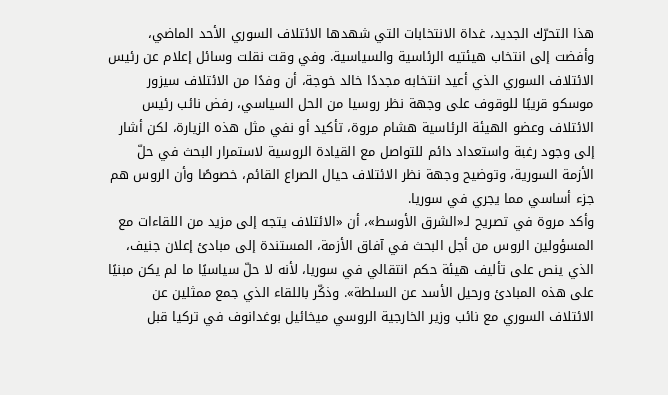هذا التحرّك الجديد، غداة الانتخابات التي شهدها الائتلاف السوري الأحد الماضي، وأفضت إلى انتخاب هيئتيه الرئاسية والسياسية. وفي وقت نقلت وسائل إعلام عن رئيس الائتلاف السوري الذي أعيد انتخابه مجددًا خالد خوجة، أن وفدًا من الائتلاف سيزور موسكو قريبًا للوقوف على وجهة نظر روسيا من الحل السياسي، رفض نائب رئيس الائتلاف وعضو الهيئة الرئاسية هشام مروة، تأكيد أو نفي مثل هذه الزيارة، لكن أشار إلى وجود رغبة واستعداد دائم للتواصل مع القيادة الروسية لاستمرار البحث في حلّ الأزمة السورية، وتوضيح وجهة نظر الائتلاف حيال الصراع القائم، خصوصًا وأن الروس هم جزء أساسي مما يجري في سوريا.
وأكد مروة في تصريح لـ«الشرق الأوسط»، أن «الائتلاف يتجه إلى مزيد من اللقاءات مع المسؤولين الروس من أجل البحث في آفاق الأزمة، المستندة إلى مبادئ إعلان جنيف، الذي ينص على تأليف هيئة حكم انتقالي في سوريا، لأنه لا حلّ سياسيًا ما لم يكن مبنيًا على هذه المبادئ ورحيل الأسد عن السلطة». وذكّر باللقاء الذي جمع ممثلين عن الائتلاف السوري مع نائب وزير الخارجية الروسي ميخائيل بوغدانوف في تركيا قبل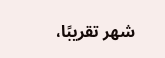شهر تقريبًا،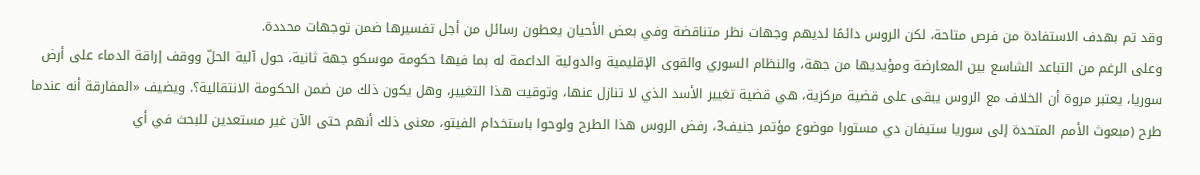وقد تم بهدف الاستفادة من فرص متاحة، لكن الروس دائمًا لديهم وجهات نظر متناقضة وفي بعض الأحيان يعطون رسائل من أجل تفسيرها ضمن توجهات محددة.
وعلى الرغم من التباعد الشاسع بين المعارضة ومؤيديها من جهة، والنظام السوري والقوى الإقليمية والدولية الداعمة له بما فيها حكومة موسكو جهة ثانية، حول آلية الحلّ ووقف إراقة الدماء على أرض سوريا، يعتبر مروة أن الخلاف مع الروس يبقى على قضية مركزية، هي قضية تغيير الأسد الذي لا تنازل عنها، وتوقيت هذا التغيير، وهل يكون ذلك من ضمن الحكومة الانتقالية؟. ويضيف «المفارقة أنه عندما طرح (مبعوث الأمم المتحدة إلى سوريا ستيفان دي مستورا موضوع مؤتمر جنيف3، رفض الروس هذا الطرح ولوحوا باستخدام الفيتو، معنى ذلك أنهم حتى الآن غير مستعدين للبحث في أي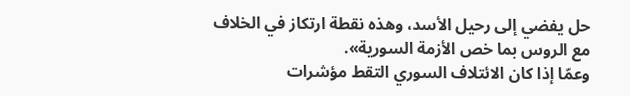حل يفضي إلى رحيل الأسد، وهذه نقطة ارتكاز في الخلاف مع الروس بما خص الأزمة السورية».
وعمّا إذا كان الائتلاف السوري التقط مؤشرات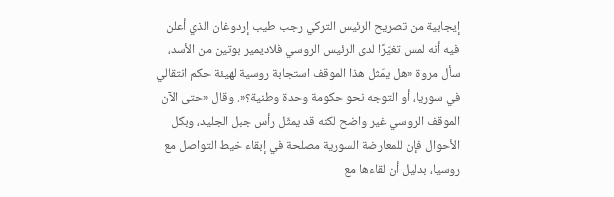إيجابية من تصريح الرئيس التركي رجب طيب إردوغان الذي أعلن فيه أنه لمس تغيّرًا لدى الرئيس الروسي فلاديمير بوتين من الأسد، سأل مروة «هل يمّثل هذا الموقف استجابة روسية لهيئة حكم انتقالي في سوريا، أو التوجه نحو حكومة وحدة وطنية؟«. وقال «حتى الآن الموقف الروسي غير واضح لكنه قد يمثّل رأس جبل الجليد، وبكل الأحوال فإن للمعارضة السورية مصلحة في إبقاء خيط التواصل مع روسيا، بدليل أن لقاءها مع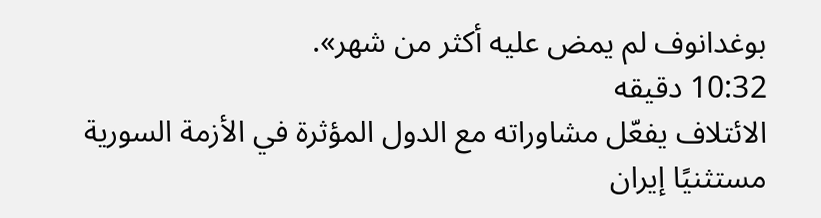بوغدانوف لم يمض عليه أكثر من شهر».
10:32 دقيقه
الائتلاف يفعّل مشاوراته مع الدول المؤثرة في الأزمة السورية مستثنيًا إيران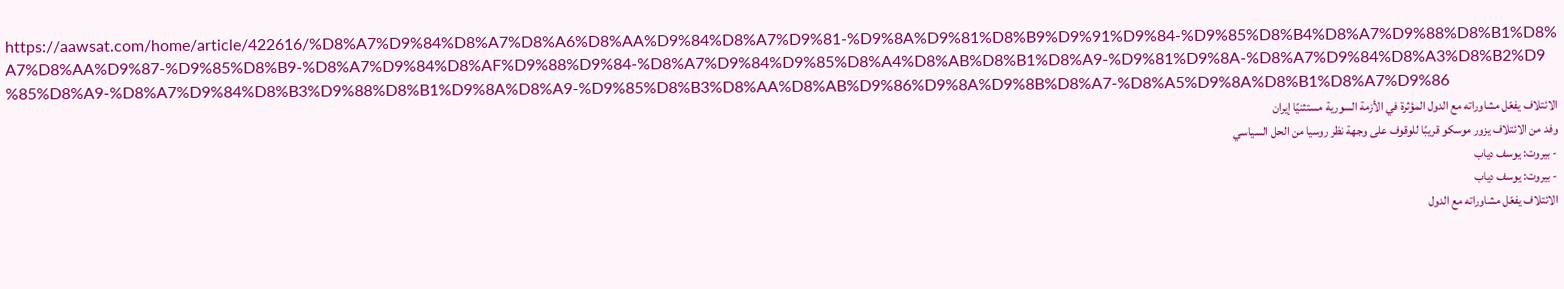https://aawsat.com/home/article/422616/%D8%A7%D9%84%D8%A7%D8%A6%D8%AA%D9%84%D8%A7%D9%81-%D9%8A%D9%81%D8%B9%D9%91%D9%84-%D9%85%D8%B4%D8%A7%D9%88%D8%B1%D8%A7%D8%AA%D9%87-%D9%85%D8%B9-%D8%A7%D9%84%D8%AF%D9%88%D9%84-%D8%A7%D9%84%D9%85%D8%A4%D8%AB%D8%B1%D8%A9-%D9%81%D9%8A-%D8%A7%D9%84%D8%A3%D8%B2%D9%85%D8%A9-%D8%A7%D9%84%D8%B3%D9%88%D8%B1%D9%8A%D8%A9-%D9%85%D8%B3%D8%AA%D8%AB%D9%86%D9%8A%D9%8B%D8%A7-%D8%A5%D9%8A%D8%B1%D8%A7%D9%86
الائتلاف يفعّل مشاوراته مع الدول المؤثرة في الأزمة السورية مستثنيًا إيران
وفد من الائتلاف يزور موسكو قريبًا للوقوف على وجهة نظر روسيا من الحل السياسي
- بيروت: يوسف دياب
- بيروت: يوسف دياب
الائتلاف يفعّل مشاوراته مع الدول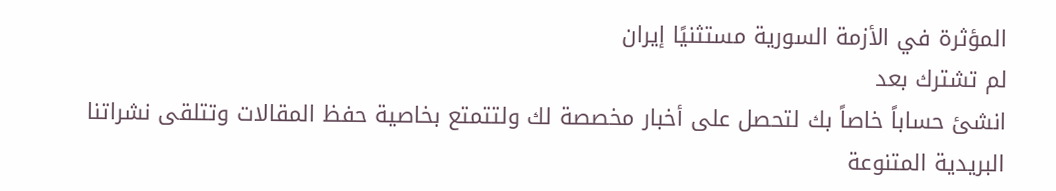المؤثرة في الأزمة السورية مستثنيًا إيران
لم تشترك بعد
انشئ حساباً خاصاً بك لتحصل على أخبار مخصصة لك ولتتمتع بخاصية حفظ المقالات وتتلقى نشراتنا البريدية المتنوعة